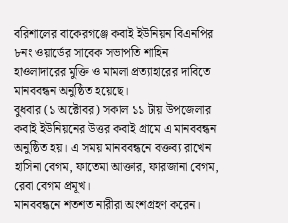বরিশালের বাকেরগঞ্জে কবাই ইউনিয়ন বিএনপির ৮নং ওয়ার্ডের সাবেক সভাপতি শাহিন হাওলাদারের মুক্তি ও মামলা প্রত্যাহারের দাবিতে মানববন্ধন অনুষ্ঠিত হয়েছে।
বুধবার (১ অক্টোবর) সকাল ১১ টায় উপজেলার কবাই ইউনিয়নের উত্তর কবাই গ্রামে এ মানববন্ধন অনুষ্ঠিত হয়। এ সময় মানববন্ধনে বক্তব্য রাখেন হাসিনা বেগম, ফাতেমা আক্তার, ফারজানা বেগম, রেবা বেগম প্রমূখ।
মানববন্ধনে শতশত নারীরা অংশগ্রহণ করেন।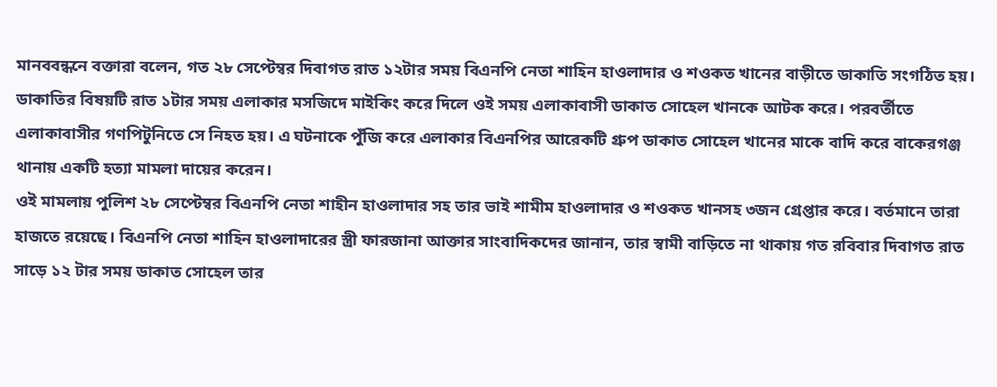মানববন্ধনে বক্তারা বলেন, গত ২৮ সেপ্টেম্বর দিবাগত রাত ১২টার সময় বিএনপি নেতা শাহিন হাওলাদার ও শওকত খানের বাড়ীতে ডাকাতি সংগঠিত হয়।
ডাকাতির বিষয়টি রাত ১টার সময় এলাকার মসজিদে মাইকিং করে দিলে ওই সময় এলাকাবাসী ডাকাত সোহেল খানকে আটক করে। পরবর্তীতে এলাকাবাসীর গণপিটুনিতে সে নিহত হয়। এ ঘটনাকে পুঁজি করে এলাকার বিএনপির আরেকটি গ্রুপ ডাকাত সোহেল খানের মাকে বাদি করে বাকেরগঞ্জ থানায় একটি হত্যা মামলা দায়ের করেন।
ওই মামলায় পুলিশ ২৮ সেপ্টেম্বর বিএনপি নেতা শাহীন হাওলাদার সহ তার ভাই শামীম হাওলাদার ও শওকত খানসহ ৩জন গ্রেপ্তার করে। বর্তমানে তারা হাজতে রয়েছে। বিএনপি নেতা শাহিন হাওলাদারের স্ত্রী ফারজানা আক্তার সাংবাদিকদের জানান, তার স্বামী বাড়িতে না থাকায় গত রবিবার দিবাগত রাত সাড়ে ১২ টার সময় ডাকাত সোহেল তার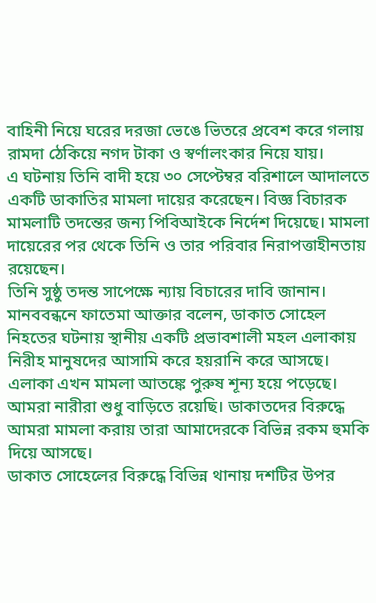বাহিনী নিয়ে ঘরের দরজা ভেঙে ভিতরে প্রবেশ করে গলায় রামদা ঠেকিয়ে নগদ টাকা ও স্বর্ণালংকার নিয়ে যায়।
এ ঘটনায় তিনি বাদী হয়ে ৩০ সেপ্টেম্বর বরিশালে আদালতে একটি ডাকাতির মামলা দায়ের করেছেন। বিজ্ঞ বিচারক মামলাটি তদন্তের জন্য পিবিআইকে নির্দেশ দিয়েছে। মামলা দায়েরের পর থেকে তিনি ও তার পরিবার নিরাপত্তাহীনতায় রয়েছেন।
তিনি সুষ্ঠু তদন্ত সাপেক্ষে ন্যায় বিচারের দাবি জানান। মানববন্ধনে ফাতেমা আক্তার বলেন, ডাকাত সোহেল নিহতের ঘটনায় স্থানীয় একটি প্রভাবশালী মহল এলাকায় নিরীহ মানুষদের আসামি করে হয়রানি করে আসছে।
এলাকা এখন মামলা আতঙ্কে পুরুষ শূন্য হয়ে পড়েছে। আমরা নারীরা শুধু বাড়িতে রয়েছি। ডাকাতদের বিরুদ্ধে আমরা মামলা করায় তারা আমাদেরকে বিভিন্ন রকম হুমকি দিয়ে আসছে।
ডাকাত সোহেলের বিরুদ্ধে বিভিন্ন থানায় দশটির উপর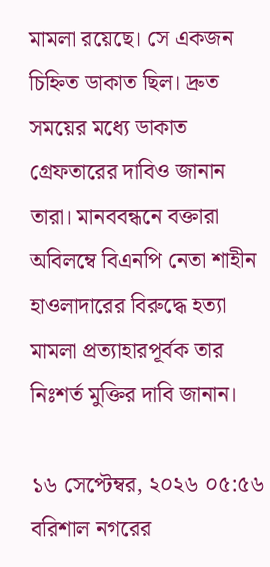মামলা রয়েছে। সে একজন চিহ্নিত ডাকাত ছিল। দ্রুত সময়ের মধ্যে ডাকাত গ্রেফতারের দাবিও জানান তারা। মানববন্ধনে বক্তারা অবিলম্বে বিএনপি নেতা শাহীন হাওলাদারের বিরুদ্ধে হত্যা মামলা প্রত্যাহারপূর্বক তার নিঃশর্ত মুক্তির দাবি জানান।

১৬ সেপ্টেম্বর, ২০২৬ ০৫:৫৬
বরিশাল নগরের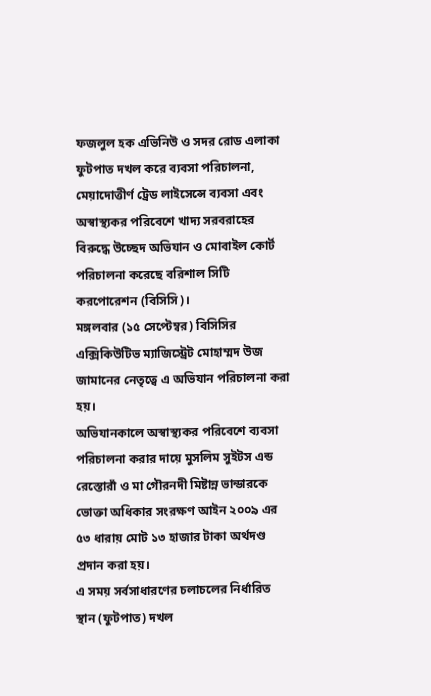ফজলুল হক এভিনিউ ও সদর রোড এলাকা ফুটপাত দখল করে ব্যবসা পরিচালনা, মেয়াদোত্তীর্ণ ট্রেড লাইসেন্সে ব্যবসা এবং অস্বাস্থ্যকর পরিবেশে খাদ্য সরবরাহের বিরুদ্ধে উচ্ছেদ অভিযান ও মোবাইল কোর্ট পরিচালনা করেছে বরিশাল সিটি করপোরেশন (বিসিসি)।
মঙ্গলবার (১৫ সেপ্টেম্বর) বিসিসির এক্সিকিউটিভ ম্যাজিস্ট্রেট মোহাম্মদ উজ জামানের নেতৃত্বে এ অভিযান পরিচালনা করা হয়।
অভিযানকালে অস্বাস্থ্যকর পরিবেশে ব্যবসা পরিচালনা করার দায়ে মুসলিম সুইটস এন্ড রেস্তোরাঁ ও মা গৌরনদী মিষ্টান্ন ভান্ডারকে ভোক্তা অধিকার সংরক্ষণ আইন ২০০৯ এর ৫৩ ধারায় মোট ১৩ হাজার টাকা অর্থদণ্ড প্রদান করা হয়।
এ সময় সর্বসাধারণের চলাচলের নির্ধারিত স্থান (ফুটপাত) দখল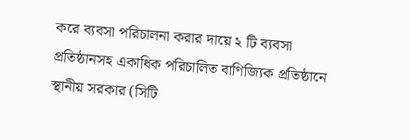করে ব্যবসা পরিচালনা করার দায়ে ২ টি ব্যবসা প্রতিষ্ঠানসহ একাধিক পরিচালিত বাণিজ্যিক প্রতিষ্ঠানে স্থানীয় সরকার (সিটি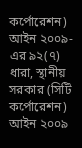কর্পোরেশন) আইন ২০০৯-এর ৯২(৭) ধারা, স্থানীয় সরকার (সিটি কর্পোরেশন) আইন ২০০৯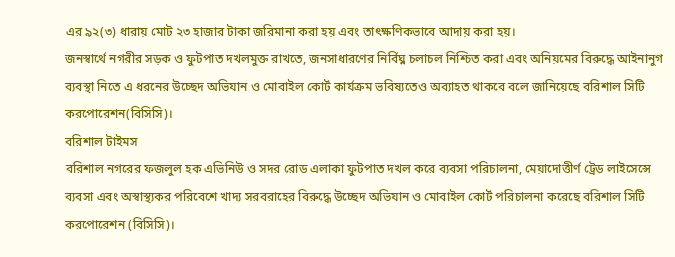এর ৯২(৩) ধারায় মোট ২৩ হাজার টাকা জরিমানা করা হয় এবং তাৎক্ষণিকভাবে আদায় করা হয়।
জনস্বার্থে নগরীর সড়ক ও ফুটপাত দখলমুক্ত রাখতে, জনসাধারণের নির্বিঘ্ন চলাচল নিশ্চিত করা এবং অনিয়মের বিরুদ্ধে আইনানুগ ব্যবস্থা নিতে এ ধরনের উচ্ছেদ অভিযান ও মোবাইল কোর্ট কার্যক্রম ভবিষ্যতেও অব্যাহত থাকবে বলে জানিয়েছে বরিশাল সিটি করপোরেশন(বিসিসি)।
বরিশাল টাইমস
বরিশাল নগরের ফজলুল হক এভিনিউ ও সদর রোড এলাকা ফুটপাত দখল করে ব্যবসা পরিচালনা, মেয়াদোত্তীর্ণ ট্রেড লাইসেন্সে ব্যবসা এবং অস্বাস্থ্যকর পরিবেশে খাদ্য সরবরাহের বিরুদ্ধে উচ্ছেদ অভিযান ও মোবাইল কোর্ট পরিচালনা করেছে বরিশাল সিটি করপোরেশন (বিসিসি)।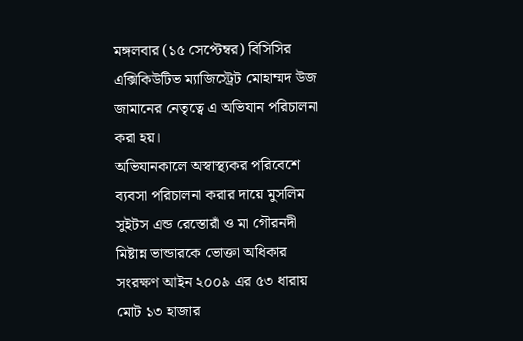মঙ্গলবার (১৫ সেপ্টেম্বর) বিসিসির এক্সিকিউটিভ ম্যাজিস্ট্রেট মোহাম্মদ উজ জামানের নেতৃত্বে এ অভিযান পরিচালনা করা হয়।
অভিযানকালে অস্বাস্থ্যকর পরিবেশে ব্যবসা পরিচালনা করার দায়ে মুসলিম সুইটস এন্ড রেস্তোরাঁ ও মা গৌরনদী মিষ্টান্ন ভান্ডারকে ভোক্তা অধিকার সংরক্ষণ আইন ২০০৯ এর ৫৩ ধারায় মোট ১৩ হাজার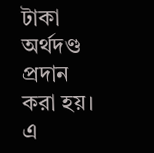টাকা অর্থদণ্ড প্রদান করা হয়।
এ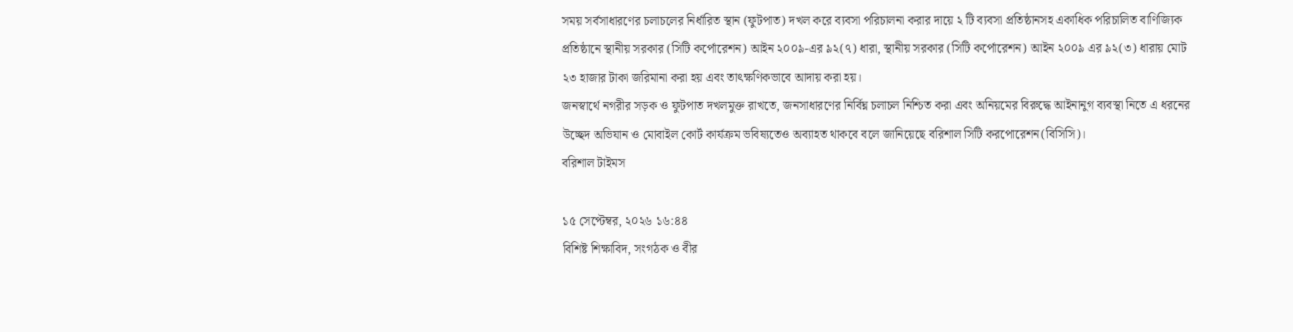সময় সর্বসাধারণের চলাচলের নির্ধারিত স্থান (ফুটপাত) দখল করে ব্যবসা পরিচালনা করার দায়ে ২ টি ব্যবসা প্রতিষ্ঠানসহ একাধিক পরিচালিত বাণিজ্যিক প্রতিষ্ঠানে স্থানীয় সরকার (সিটি কর্পোরেশন) আইন ২০০৯-এর ৯২(৭) ধারা, স্থানীয় সরকার (সিটি কর্পোরেশন) আইন ২০০৯ এর ৯২(৩) ধারায় মোট ২৩ হাজার টাকা জরিমানা করা হয় এবং তাৎক্ষণিকভাবে আদায় করা হয়।
জনস্বার্থে নগরীর সড়ক ও ফুটপাত দখলমুক্ত রাখতে, জনসাধারণের নির্বিঘ্ন চলাচল নিশ্চিত করা এবং অনিয়মের বিরুদ্ধে আইনানুগ ব্যবস্থা নিতে এ ধরনের উচ্ছেদ অভিযান ও মোবাইল কোর্ট কার্যক্রম ভবিষ্যতেও অব্যাহত থাকবে বলে জানিয়েছে বরিশাল সিটি করপোরেশন(বিসিসি)।
বরিশাল টাইমস

১৫ সেপ্টেম্বর, ২০২৬ ১৬:৪৪
বিশিষ্ট শিক্ষাবিদ, সংগঠক ও বীর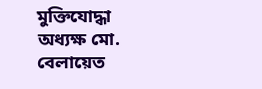মুক্তিযোদ্ধা অধ্যক্ষ মো. বেলায়েত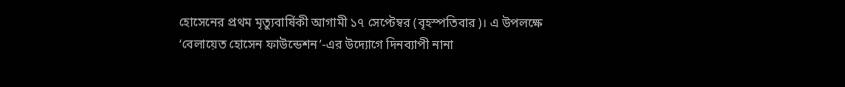হোসেনের প্রথম মৃত্যুবার্ষিকী আগামী ১৭ সেপ্টেম্বর (বৃহস্পতিবার)। এ উপলক্ষে ‘বেলায়েত হোসেন ফাউন্ডেশন’-এর উদ্যোগে দিনব্যাপী নানা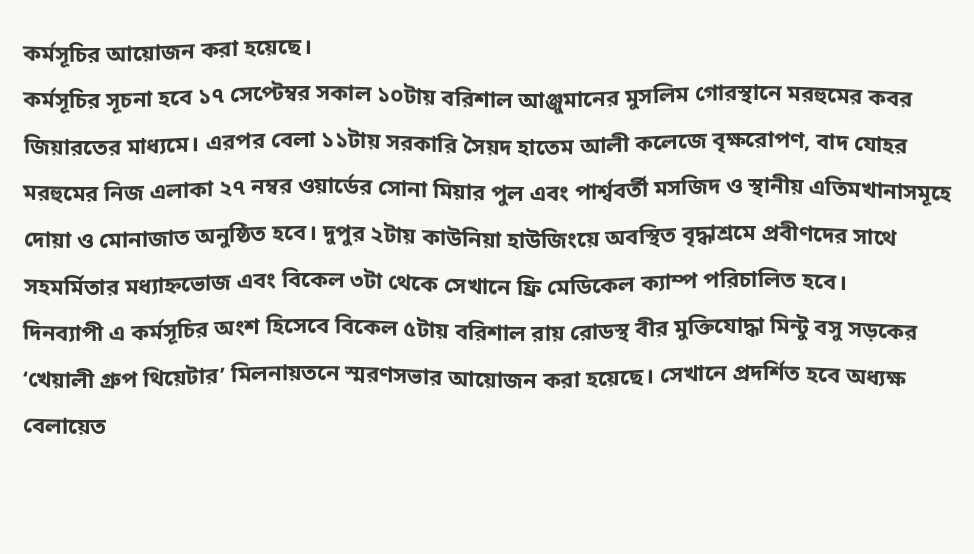কর্মসূচির আয়োজন করা হয়েছে।
কর্মসূচির সূচনা হবে ১৭ সেপ্টেম্বর সকাল ১০টায় বরিশাল আঞ্জুমানের মুসলিম গোরস্থানে মরহুমের কবর জিয়ারতের মাধ্যমে। এরপর বেলা ১১টায় সরকারি সৈয়দ হাতেম আলী কলেজে বৃক্ষরোপণ, বাদ যোহর মরহুমের নিজ এলাকা ২৭ নম্বর ওয়ার্ডের সোনা মিয়ার পুল এবং পার্শ্ববর্তী মসজিদ ও স্থানীয় এতিমখানাসমূহে দোয়া ও মোনাজাত অনুষ্ঠিত হবে। দুপুর ২টায় কাউনিয়া হাউজিংয়ে অবস্থিত বৃদ্ধাশ্রমে প্রবীণদের সাথে সহমর্মিতার মধ্যাহ্নভোজ এবং বিকেল ৩টা থেকে সেখানে ফ্রি মেডিকেল ক্যাম্প পরিচালিত হবে।
দিনব্যাপী এ কর্মসূচির অংশ হিসেবে বিকেল ৫টায় বরিশাল রায় রোডস্থ বীর মুক্তিযোদ্ধা মিন্টু বসু সড়কের ‘খেয়ালী গ্রুপ থিয়েটার’ মিলনায়তনে স্মরণসভার আয়োজন করা হয়েছে। সেখানে প্রদর্শিত হবে অধ্যক্ষ বেলায়েত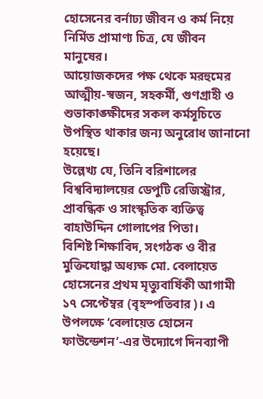হোসেনের বর্নাঢ্য জীবন ও কর্ম নিয়ে নির্মিত প্রামাণ্য চিত্র, যে জীবন মানুষের।
আয়োজকদের পক্ষ থেকে মরহুমের আত্মীয়-স্বজন, সহকর্মী, গুণগ্রাহী ও শুভাকাঙ্ক্ষীদের সকল কর্মসূচিতে উপস্থিত থাকার জন্য অনুরোধ জানানো হয়েছে।
উল্লেখ্য যে, তিনি বরিশালের বিশ্ববিদ্যালয়ের ডেপুটি রেজিস্ট্রার, প্রাবন্ধিক ও সাংস্কৃতিক ব্যক্তিত্ব বাহাউদ্দিন গোলাপের পিতা।
বিশিষ্ট শিক্ষাবিদ, সংগঠক ও বীর মুক্তিযোদ্ধা অধ্যক্ষ মো. বেলায়েত হোসেনের প্রথম মৃত্যুবার্ষিকী আগামী ১৭ সেপ্টেম্বর (বৃহস্পতিবার)। এ উপলক্ষে ‘বেলায়েত হোসেন ফাউন্ডেশন’-এর উদ্যোগে দিনব্যাপী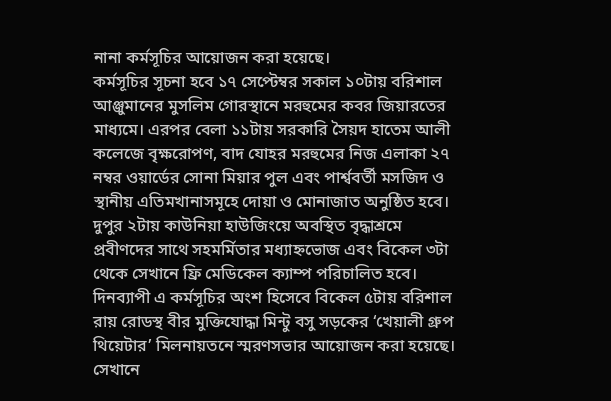নানা কর্মসূচির আয়োজন করা হয়েছে।
কর্মসূচির সূচনা হবে ১৭ সেপ্টেম্বর সকাল ১০টায় বরিশাল আঞ্জুমানের মুসলিম গোরস্থানে মরহুমের কবর জিয়ারতের মাধ্যমে। এরপর বেলা ১১টায় সরকারি সৈয়দ হাতেম আলী কলেজে বৃক্ষরোপণ, বাদ যোহর মরহুমের নিজ এলাকা ২৭ নম্বর ওয়ার্ডের সোনা মিয়ার পুল এবং পার্শ্ববর্তী মসজিদ ও স্থানীয় এতিমখানাসমূহে দোয়া ও মোনাজাত অনুষ্ঠিত হবে। দুপুর ২টায় কাউনিয়া হাউজিংয়ে অবস্থিত বৃদ্ধাশ্রমে প্রবীণদের সাথে সহমর্মিতার মধ্যাহ্নভোজ এবং বিকেল ৩টা থেকে সেখানে ফ্রি মেডিকেল ক্যাম্প পরিচালিত হবে।
দিনব্যাপী এ কর্মসূচির অংশ হিসেবে বিকেল ৫টায় বরিশাল রায় রোডস্থ বীর মুক্তিযোদ্ধা মিন্টু বসু সড়কের ‘খেয়ালী গ্রুপ থিয়েটার’ মিলনায়তনে স্মরণসভার আয়োজন করা হয়েছে। সেখানে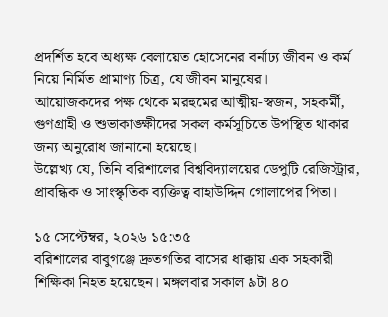প্রদর্শিত হবে অধ্যক্ষ বেলায়েত হোসেনের বর্নাঢ্য জীবন ও কর্ম নিয়ে নির্মিত প্রামাণ্য চিত্র, যে জীবন মানুষের।
আয়োজকদের পক্ষ থেকে মরহুমের আত্মীয়-স্বজন, সহকর্মী, গুণগ্রাহী ও শুভাকাঙ্ক্ষীদের সকল কর্মসূচিতে উপস্থিত থাকার জন্য অনুরোধ জানানো হয়েছে।
উল্লেখ্য যে, তিনি বরিশালের বিশ্ববিদ্যালয়ের ডেপুটি রেজিস্ট্রার, প্রাবন্ধিক ও সাংস্কৃতিক ব্যক্তিত্ব বাহাউদ্দিন গোলাপের পিতা।

১৫ সেপ্টেম্বর, ২০২৬ ১৫:৩৫
বরিশালের বাবুগঞ্জে দ্রুতগতির বাসের ধাক্কায় এক সহকারী শিক্ষিকা নিহত হয়েছেন। মঙ্গলবার সকাল ৯টা ৪০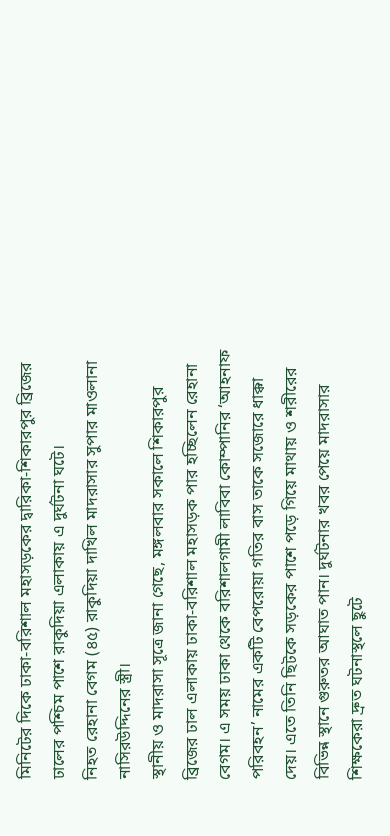মিনিটের দিকে ঢাকা-বরিশাল মহাসড়কের দ্বারিকা-শিকারপুর ব্রিজের ঢালের পশ্চিম পাশে রাকুদিয়া এলাকায় এ দুর্ঘটনা ঘটে।
নিহত রেহানা বেগম (৪৫) রাকুদিয়া দাখিল মাদরাসার সুপার মাওলানা নাসিরউদ্দিনের স্ত্রী।
স্থানীয় ও মাদরাসা সূত্রে জানা গেছে, মঙ্গলবার সকালে শিকারপুর ব্রিজের ঢাল এলাকায় ঢাকা-বরিশাল মহাসড়ক পার হচ্ছিলেন রেহানা বেগম। এ সময় ঢাকা থেকে বরিশালগামী লাবিবা কোম্পানির ‘আহনাফ পরিবহন’ নামের একটি বেপরোয়া গতির বাস তাকে সজোরে ধাক্কা দেয়। এতে তিনি ছিটকে সড়কের পাশে পড়ে গিয়ে মাথায় ও শরীরের বিভিন্ন স্থানে গুরুতর আঘাত পান। দুর্ঘটনার খবর পেয়ে মাদরাসার শিক্ষকেরা দ্রুত ঘটনাস্থলে ছুটে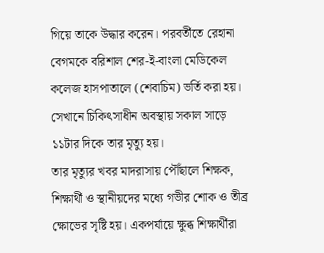গিয়ে তাকে উদ্ধার করেন। পরবর্তীতে রেহানা বেগমকে বরিশাল শের-ই-বাংলা মেডিকেল কলেজ হাসপাতালে (শেবাচিম) ভর্তি করা হয়। সেখানে চিকিৎসাধীন অবস্থায় সকাল সাড়ে ১১টার দিকে তার মৃত্যু হয়।
তার মৃত্যুর খবর মাদরাসায় পৌঁছালে শিক্ষক, শিক্ষার্থী ও স্থানীয়দের মধ্যে গভীর শোক ও তীব্র ক্ষোভের সৃষ্টি হয়। একপর্যায়ে ক্ষুব্ধ শিক্ষার্থীরা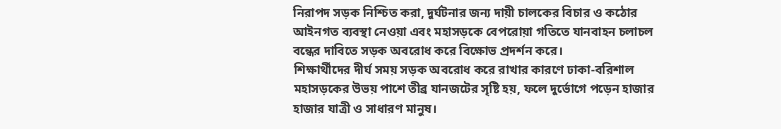নিরাপদ সড়ক নিশ্চিত করা, দুর্ঘটনার জন্য দায়ী চালকের বিচার ও কঠোর আইনগত ব্যবস্থা নেওয়া এবং মহাসড়কে বেপরোয়া গতিতে যানবাহন চলাচল বন্ধের দাবিতে সড়ক অবরোধ করে বিক্ষোভ প্রদর্শন করে।
শিক্ষার্থীদের দীর্ঘ সময় সড়ক অবরোধ করে রাখার কারণে ঢাকা-বরিশাল মহাসড়কের উভয় পাশে তীব্র যানজটের সৃষ্টি হয়, ফলে দুর্ভোগে পড়েন হাজার হাজার যাত্রী ও সাধারণ মানুষ।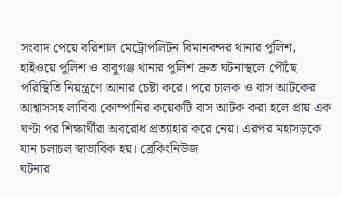সংবাদ পেয়ে বরিশাল মেট্রোপলিটন বিমানবন্দর থানার পুলিশ, হাইওয়ে পুলিশ ও বাবুগঞ্জ থানার পুলিশ দ্রুত ঘটনাস্থলে পৌঁছে পরিস্থিতি নিয়ন্ত্রণে আনার চেষ্টা করে। পরে চালক ও বাস আটকের আশ্বাসসহ লাবিবা কোম্পানির কয়েকটি বাস আটক করা হলে প্রায় এক ঘণ্টা পর শিক্ষার্থীরা অবরোধ প্রত্যাহার করে নেয়। এরপর মহাসড়কে যান চলাচল স্বাভাবিক হয়। ব্রেকিংনিউজ
ঘটনার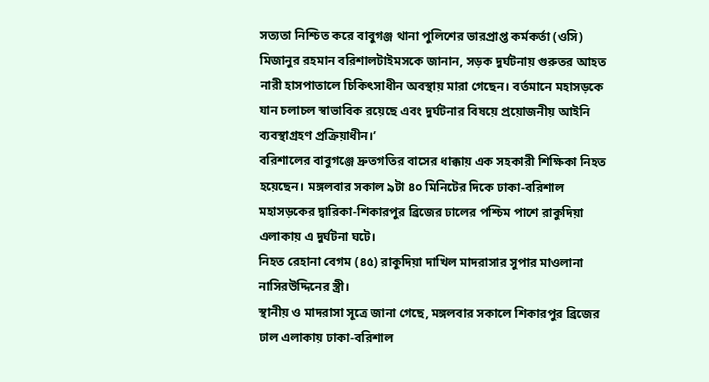সত্যতা নিশ্চিত করে বাবুগঞ্জ থানা পুলিশের ভারপ্রাপ্ত কর্মকর্তা (ওসি) মিজানুর রহমান বরিশালটাইমসকে জানান, সড়ক দুর্ঘটনায় গুরুতর আহত নারী হাসপাতালে চিকিৎসাধীন অবস্থায় মারা গেছেন। বর্তমানে মহাসড়কে যান চলাচল স্বাভাবিক রয়েছে এবং দুর্ঘটনার বিষয়ে প্রয়োজনীয় আইনি ব্যবস্থাগ্রহণ প্রক্রিয়াধীন।’
বরিশালের বাবুগঞ্জে দ্রুতগতির বাসের ধাক্কায় এক সহকারী শিক্ষিকা নিহত হয়েছেন। মঙ্গলবার সকাল ৯টা ৪০ মিনিটের দিকে ঢাকা-বরিশাল মহাসড়কের দ্বারিকা-শিকারপুর ব্রিজের ঢালের পশ্চিম পাশে রাকুদিয়া এলাকায় এ দুর্ঘটনা ঘটে।
নিহত রেহানা বেগম (৪৫) রাকুদিয়া দাখিল মাদরাসার সুপার মাওলানা নাসিরউদ্দিনের স্ত্রী।
স্থানীয় ও মাদরাসা সূত্রে জানা গেছে, মঙ্গলবার সকালে শিকারপুর ব্রিজের ঢাল এলাকায় ঢাকা-বরিশাল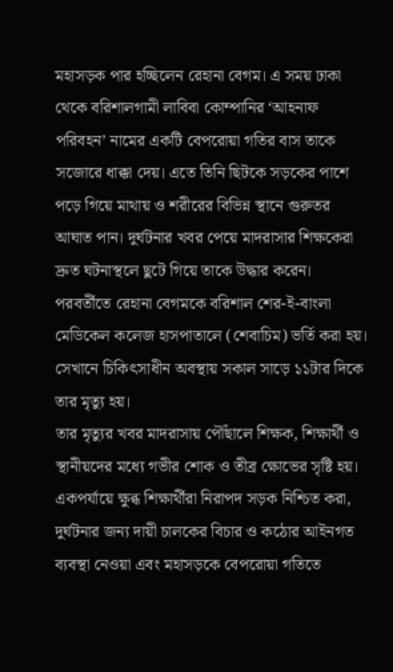মহাসড়ক পার হচ্ছিলেন রেহানা বেগম। এ সময় ঢাকা থেকে বরিশালগামী লাবিবা কোম্পানির ‘আহনাফ পরিবহন’ নামের একটি বেপরোয়া গতির বাস তাকে সজোরে ধাক্কা দেয়। এতে তিনি ছিটকে সড়কের পাশে পড়ে গিয়ে মাথায় ও শরীরের বিভিন্ন স্থানে গুরুতর আঘাত পান। দুর্ঘটনার খবর পেয়ে মাদরাসার শিক্ষকেরা দ্রুত ঘটনাস্থলে ছুটে গিয়ে তাকে উদ্ধার করেন। পরবর্তীতে রেহানা বেগমকে বরিশাল শের-ই-বাংলা মেডিকেল কলেজ হাসপাতালে (শেবাচিম) ভর্তি করা হয়। সেখানে চিকিৎসাধীন অবস্থায় সকাল সাড়ে ১১টার দিকে তার মৃত্যু হয়।
তার মৃত্যুর খবর মাদরাসায় পৌঁছালে শিক্ষক, শিক্ষার্থী ও স্থানীয়দের মধ্যে গভীর শোক ও তীব্র ক্ষোভের সৃষ্টি হয়। একপর্যায়ে ক্ষুব্ধ শিক্ষার্থীরা নিরাপদ সড়ক নিশ্চিত করা, দুর্ঘটনার জন্য দায়ী চালকের বিচার ও কঠোর আইনগত ব্যবস্থা নেওয়া এবং মহাসড়কে বেপরোয়া গতিতে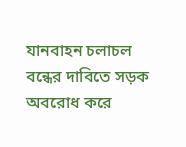যানবাহন চলাচল বন্ধের দাবিতে সড়ক অবরোধ করে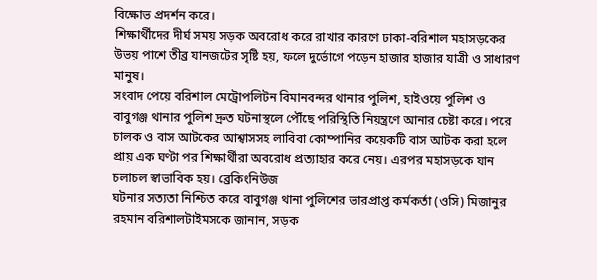বিক্ষোভ প্রদর্শন করে।
শিক্ষার্থীদের দীর্ঘ সময় সড়ক অবরোধ করে রাখার কারণে ঢাকা-বরিশাল মহাসড়কের উভয় পাশে তীব্র যানজটের সৃষ্টি হয়, ফলে দুর্ভোগে পড়েন হাজার হাজার যাত্রী ও সাধারণ মানুষ।
সংবাদ পেয়ে বরিশাল মেট্রোপলিটন বিমানবন্দর থানার পুলিশ, হাইওয়ে পুলিশ ও বাবুগঞ্জ থানার পুলিশ দ্রুত ঘটনাস্থলে পৌঁছে পরিস্থিতি নিয়ন্ত্রণে আনার চেষ্টা করে। পরে চালক ও বাস আটকের আশ্বাসসহ লাবিবা কোম্পানির কয়েকটি বাস আটক করা হলে প্রায় এক ঘণ্টা পর শিক্ষার্থীরা অবরোধ প্রত্যাহার করে নেয়। এরপর মহাসড়কে যান চলাচল স্বাভাবিক হয়। ব্রেকিংনিউজ
ঘটনার সত্যতা নিশ্চিত করে বাবুগঞ্জ থানা পুলিশের ভারপ্রাপ্ত কর্মকর্তা (ওসি) মিজানুর রহমান বরিশালটাইমসকে জানান, সড়ক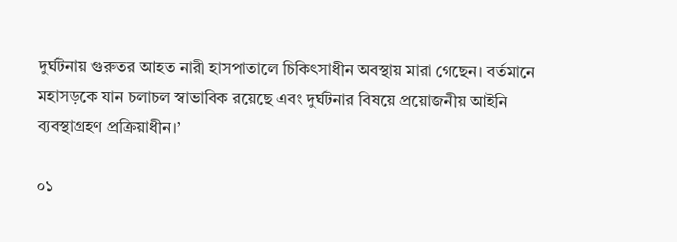দুর্ঘটনায় গুরুতর আহত নারী হাসপাতালে চিকিৎসাধীন অবস্থায় মারা গেছেন। বর্তমানে মহাসড়কে যান চলাচল স্বাভাবিক রয়েছে এবং দুর্ঘটনার বিষয়ে প্রয়োজনীয় আইনি ব্যবস্থাগ্রহণ প্রক্রিয়াধীন।’

০১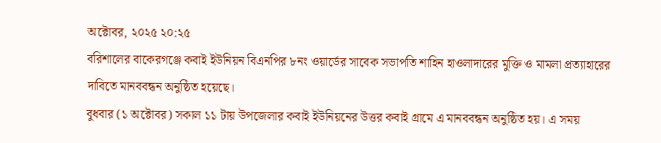অক্টোবর, ২০২৫ ২০:২৫
বরিশালের বাকেরগঞ্জে কবাই ইউনিয়ন বিএনপির ৮নং ওয়ার্ডের সাবেক সভাপতি শাহিন হাওলাদারের মুক্তি ও মামলা প্রত্যাহারের দাবিতে মানববন্ধন অনুষ্ঠিত হয়েছে।
বুধবার (১ অক্টোবর) সকাল ১১ টায় উপজেলার কবাই ইউনিয়নের উত্তর কবাই গ্রামে এ মানববন্ধন অনুষ্ঠিত হয়। এ সময়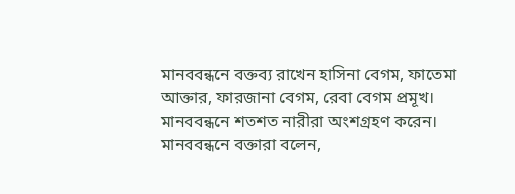মানববন্ধনে বক্তব্য রাখেন হাসিনা বেগম, ফাতেমা আক্তার, ফারজানা বেগম, রেবা বেগম প্রমূখ।
মানববন্ধনে শতশত নারীরা অংশগ্রহণ করেন। মানববন্ধনে বক্তারা বলেন,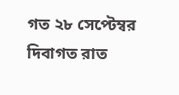গত ২৮ সেপ্টেম্বর দিবাগত রাত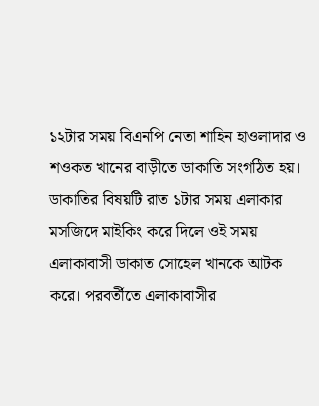১২টার সময় বিএনপি নেতা শাহিন হাওলাদার ও শওকত খানের বাড়ীতে ডাকাতি সংগঠিত হয়।
ডাকাতির বিষয়টি রাত ১টার সময় এলাকার মসজিদে মাইকিং করে দিলে ওই সময় এলাকাবাসী ডাকাত সোহেল খানকে আটক করে। পরবর্তীতে এলাকাবাসীর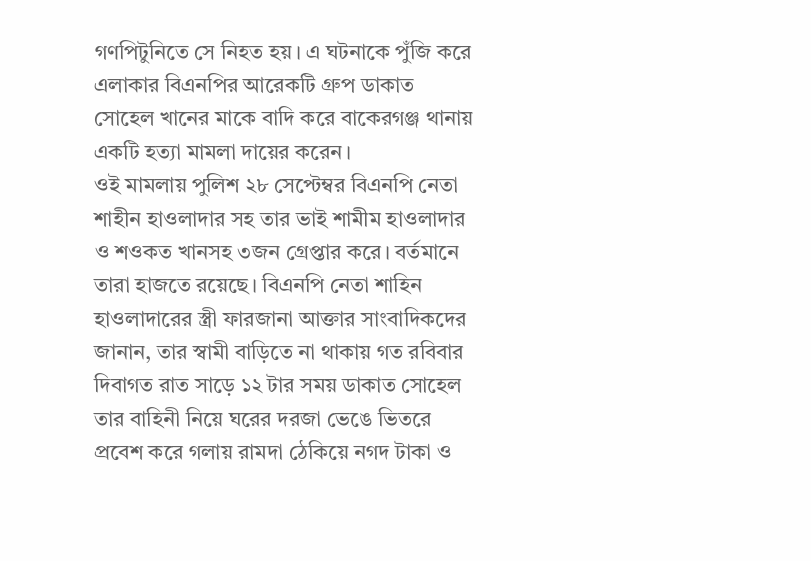গণপিটুনিতে সে নিহত হয়। এ ঘটনাকে পুঁজি করে এলাকার বিএনপির আরেকটি গ্রুপ ডাকাত সোহেল খানের মাকে বাদি করে বাকেরগঞ্জ থানায় একটি হত্যা মামলা দায়ের করেন।
ওই মামলায় পুলিশ ২৮ সেপ্টেম্বর বিএনপি নেতা শাহীন হাওলাদার সহ তার ভাই শামীম হাওলাদার ও শওকত খানসহ ৩জন গ্রেপ্তার করে। বর্তমানে তারা হাজতে রয়েছে। বিএনপি নেতা শাহিন হাওলাদারের স্ত্রী ফারজানা আক্তার সাংবাদিকদের জানান, তার স্বামী বাড়িতে না থাকায় গত রবিবার দিবাগত রাত সাড়ে ১২ টার সময় ডাকাত সোহেল তার বাহিনী নিয়ে ঘরের দরজা ভেঙে ভিতরে প্রবেশ করে গলায় রামদা ঠেকিয়ে নগদ টাকা ও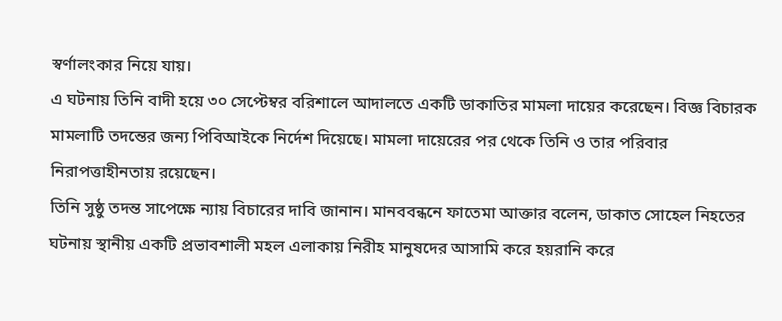স্বর্ণালংকার নিয়ে যায়।
এ ঘটনায় তিনি বাদী হয়ে ৩০ সেপ্টেম্বর বরিশালে আদালতে একটি ডাকাতির মামলা দায়ের করেছেন। বিজ্ঞ বিচারক মামলাটি তদন্তের জন্য পিবিআইকে নির্দেশ দিয়েছে। মামলা দায়েরের পর থেকে তিনি ও তার পরিবার নিরাপত্তাহীনতায় রয়েছেন।
তিনি সুষ্ঠু তদন্ত সাপেক্ষে ন্যায় বিচারের দাবি জানান। মানববন্ধনে ফাতেমা আক্তার বলেন, ডাকাত সোহেল নিহতের ঘটনায় স্থানীয় একটি প্রভাবশালী মহল এলাকায় নিরীহ মানুষদের আসামি করে হয়রানি করে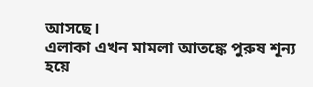আসছে।
এলাকা এখন মামলা আতঙ্কে পুরুষ শূন্য হয়ে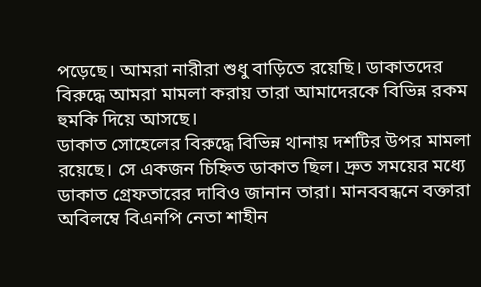পড়েছে। আমরা নারীরা শুধু বাড়িতে রয়েছি। ডাকাতদের বিরুদ্ধে আমরা মামলা করায় তারা আমাদেরকে বিভিন্ন রকম হুমকি দিয়ে আসছে।
ডাকাত সোহেলের বিরুদ্ধে বিভিন্ন থানায় দশটির উপর মামলা রয়েছে। সে একজন চিহ্নিত ডাকাত ছিল। দ্রুত সময়ের মধ্যে ডাকাত গ্রেফতারের দাবিও জানান তারা। মানববন্ধনে বক্তারা অবিলম্বে বিএনপি নেতা শাহীন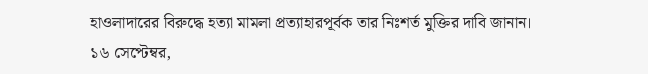হাওলাদারের বিরুদ্ধে হত্যা মামলা প্রত্যাহারপূর্বক তার নিঃশর্ত মুক্তির দাবি জানান।
১৬ সেপ্টেম্বর,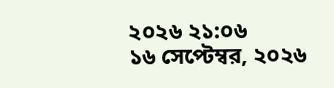২০২৬ ২১:০৬
১৬ সেপ্টেম্বর, ২০২৬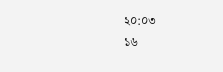২০:০৩
১৬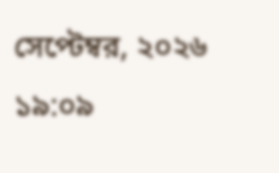সেপ্টেম্বর, ২০২৬ ১৯:০৯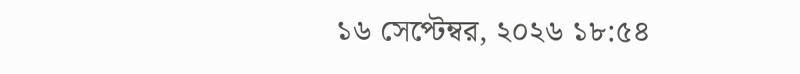১৬ সেপ্টেম্বর, ২০২৬ ১৮:৫৪